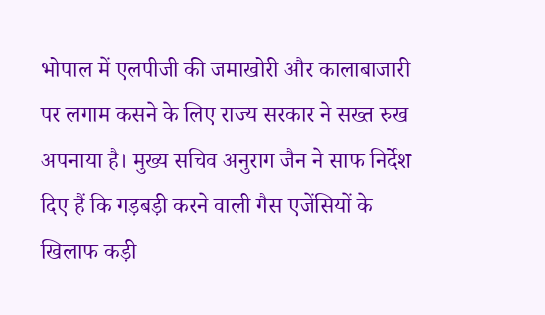भोपाल में एलपीजी की जमाखोरी और कालाबाजारी पर लगाम कसने के लिए राज्य सरकार ने सख्त रुख अपनाया है। मुख्य सचिव अनुराग जैन ने साफ निर्देश दिए हैं कि गड़बड़ी करने वाली गैस एजेंसियों के खिलाफ कड़ी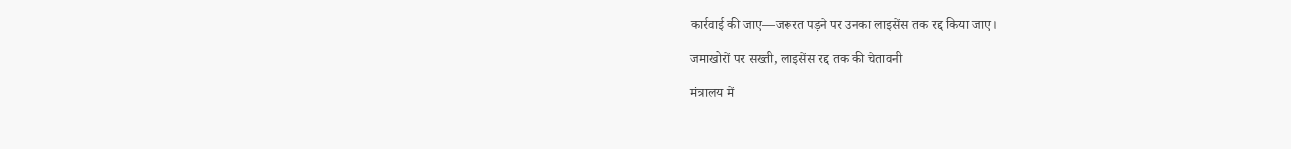कार्रवाई की जाए—जरूरत पड़ने पर उनका लाइसेंस तक रद्द किया जाए।

जमाखोरों पर सख्ती, लाइसेंस रद्द तक की चेतावनी

मंत्रालय में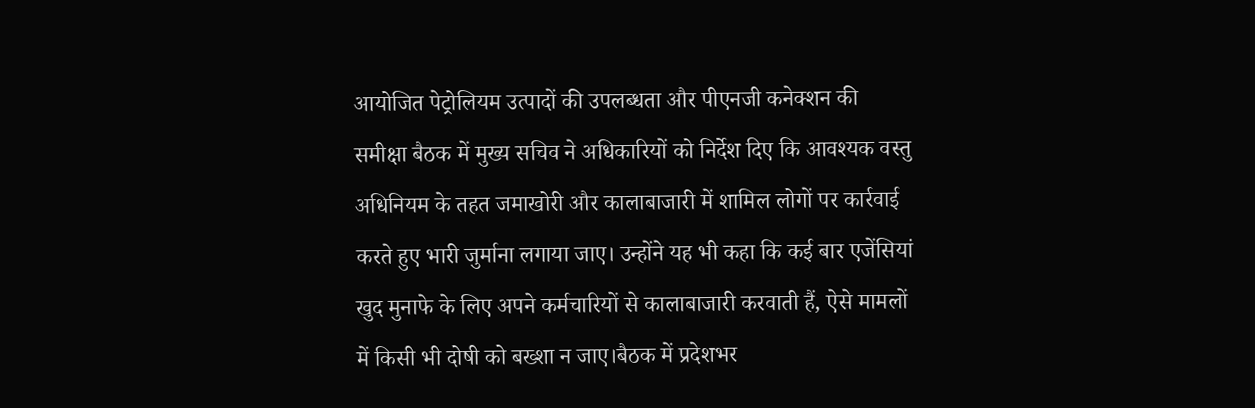आयोजित पेट्रोलियम उत्पादों की उपलब्धता और पीएनजी कनेक्शन की समीक्षा बैठक में मुख्य सचिव ने अधिकारियों को निर्देश दिए कि आवश्यक वस्तु अधिनियम के तहत जमाखोरी और कालाबाजारी में शामिल लोगों पर कार्रवाई करते हुए भारी जुर्माना लगाया जाए। उन्होंने यह भी कहा कि कई बार एजेंसियां खुद मुनाफे के लिए अपने कर्मचारियों से कालाबाजारी करवाती हैं, ऐसे मामलों में किसी भी दोषी को बख्शा न जाए।बैठक में प्रदेशभर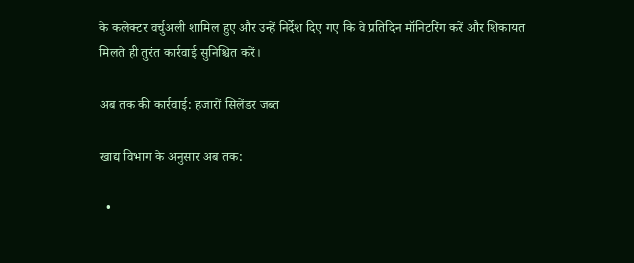के कलेक्टर वर्चुअली शामिल हुए और उन्हें निर्देश दिए गए कि वे प्रतिदिन मॉनिटरिंग करें और शिकायत मिलते ही तुरंत कार्रवाई सुनिश्चित करें।

अब तक की कार्रवाई: हजारों सिलेंडर जब्त

खाद्य विभाग के अनुसार अब तक:

  •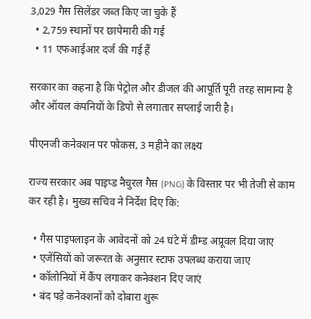3,029 गैस सिलेंडर जब्त किए जा चुके हैं
  • 2,759 स्थानों पर छापेमारी की गई
  • 11 एफआईआर दर्ज की गई हैं

सरकार का कहना है कि पेट्रोल और डीजल की आपूर्ति पूरी तरह सामान्य है और ऑयल कंपनियों के डिपो से लगातार सप्लाई जारी है।

पीएनजी कनेक्शन पर फोकस, 3 महीने का लक्ष्य

राज्य सरकार अब पाइप्ड नैचुरल गैस (PNG) के विस्तार पर भी तेजी से काम कर रही है। मुख्य सचिव ने निर्देश दिए कि:

  • गैस पाइपलाइन के आवेदनों को 24 घंटे में डीम्ड अप्रूवल दिया जाए
  • एजेंसियों को जरूरत के अनुसार स्टाफ उपलब्ध कराया जाए
  • कॉलोनियों में कैंप लगाकर कनेक्शन दिए जाएं
  • बंद पड़े कनेक्शनों को दोबारा शुरू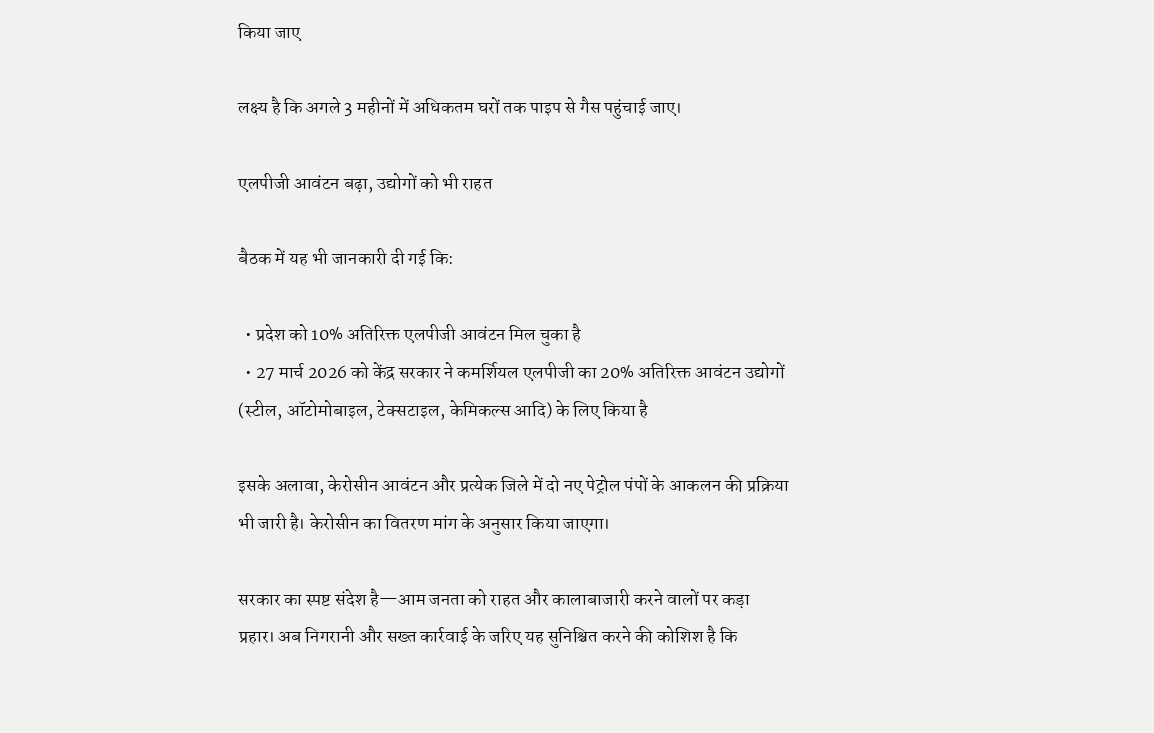किया जाए

लक्ष्य है कि अगले 3 महीनों में अधिकतम घरों तक पाइप से गैस पहुंचाई जाए।

एलपीजी आवंटन बढ़ा, उद्योगों को भी राहत

बैठक में यह भी जानकारी दी गई कि:

  • प्रदेश को 10% अतिरिक्त एलपीजी आवंटन मिल चुका है
  • 27 मार्च 2026 को केंद्र सरकार ने कमर्शियल एलपीजी का 20% अतिरिक्त आवंटन उद्योगों (स्टील, ऑटोमोबाइल, टेक्सटाइल, केमिकल्स आदि) के लिए किया है

इसके अलावा, केरोसीन आवंटन और प्रत्येक जिले में दो नए पेट्रोल पंपों के आकलन की प्रक्रिया भी जारी है। केरोसीन का वितरण मांग के अनुसार किया जाएगा।

सरकार का स्पष्ट संदेश है—आम जनता को राहत और कालाबाजारी करने वालों पर कड़ा प्रहार। अब निगरानी और सख्त कार्रवाई के जरिए यह सुनिश्चित करने की कोशिश है कि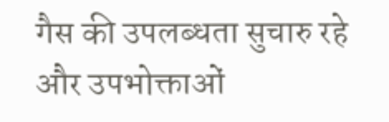गैस की उपलब्धता सुचारु रहे और उपभोक्ताओं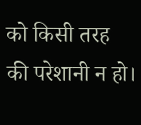को किसी तरह की परेशानी न हो।